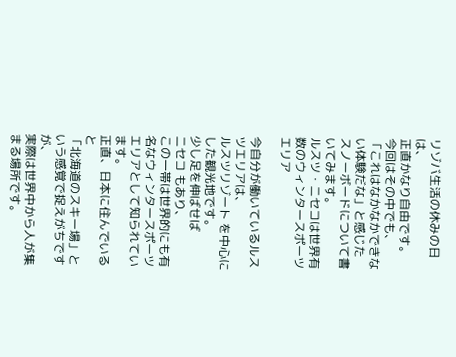リゾバ生活の休みの日は、
正直かなり自由です。
今回はその中でも、
「これはなかなかできない体験だな」と感じた
スノーボードについて書いてみます。
ルスツ・ニセコは世界有数のウィンタースポーツエリア

今自分が働いているルスツエリアは、
ルスツリゾート を中心にした観光地です。
少し足を伸ばせば
ニセコ もあり、
この一帯は世界的にも有名なウィンタースポーツエリアとして知られています。
正直、日本に住んでいると
「北海道のスキー場」という感覚で捉えがちですが、
実際は世界中から人が集まる場所です。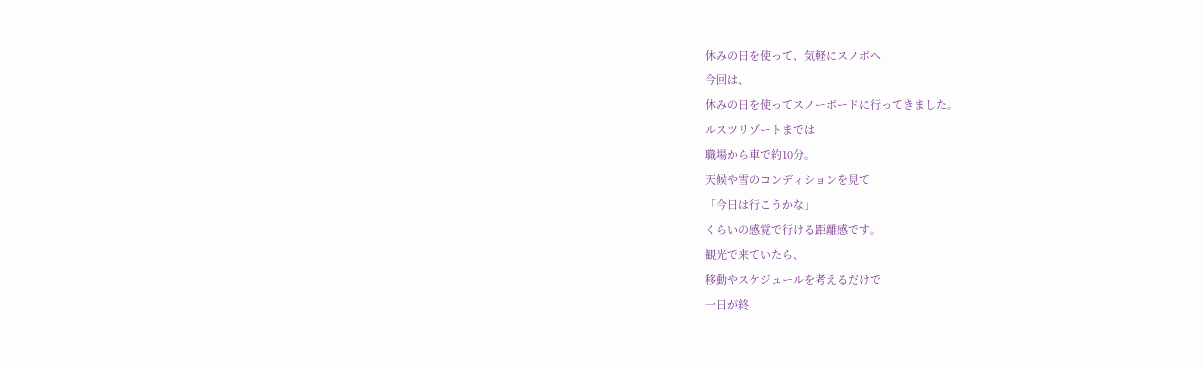休みの日を使って、気軽にスノボへ
今回は、
休みの日を使ってスノーボードに行ってきました。
ルスツリゾートまでは
職場から車で約10分。
天候や雪のコンディションを見て
「今日は行こうかな」
くらいの感覚で行ける距離感です。
観光で来ていたら、
移動やスケジュールを考えるだけで
一日が終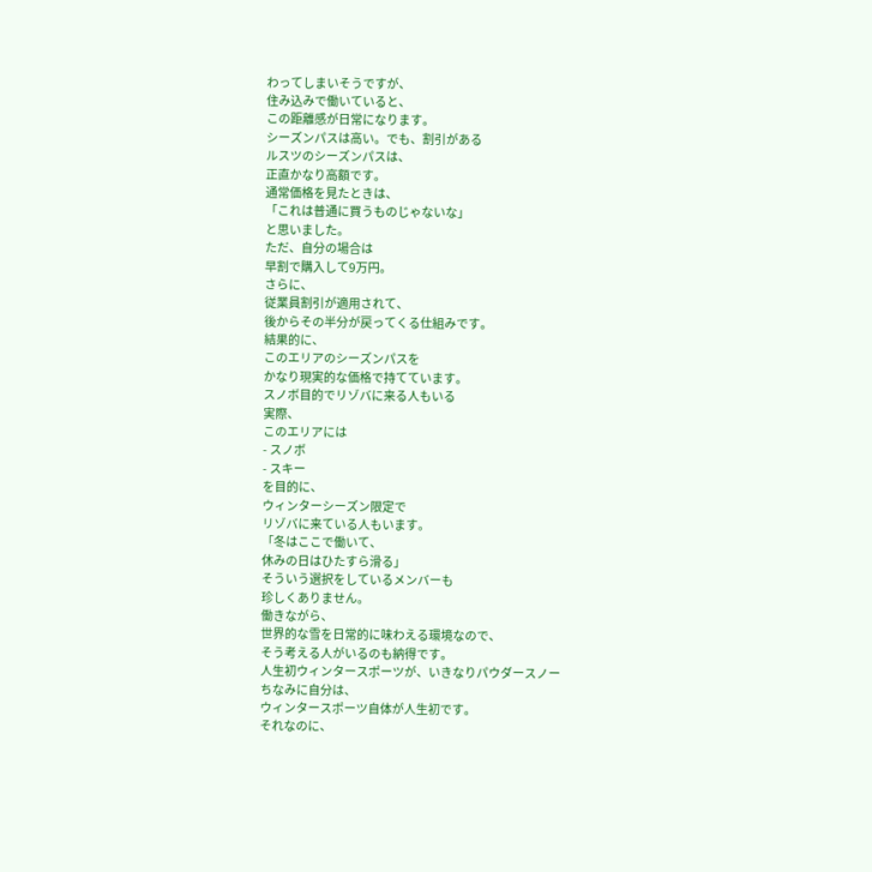わってしまいそうですが、
住み込みで働いていると、
この距離感が日常になります。
シーズンパスは高い。でも、割引がある
ルスツのシーズンパスは、
正直かなり高額です。
通常価格を見たときは、
「これは普通に買うものじゃないな」
と思いました。
ただ、自分の場合は
早割で購入して9万円。
さらに、
従業員割引が適用されて、
後からその半分が戻ってくる仕組みです。
結果的に、
このエリアのシーズンパスを
かなり現実的な価格で持てています。
スノボ目的でリゾバに来る人もいる
実際、
このエリアには
- スノボ
- スキー
を目的に、
ウィンターシーズン限定で
リゾバに来ている人もいます。
「冬はここで働いて、
休みの日はひたすら滑る」
そういう選択をしているメンバーも
珍しくありません。
働きながら、
世界的な雪を日常的に味わえる環境なので、
そう考える人がいるのも納得です。
人生初ウィンタースポーツが、いきなりパウダースノー
ちなみに自分は、
ウィンタースポーツ自体が人生初です。
それなのに、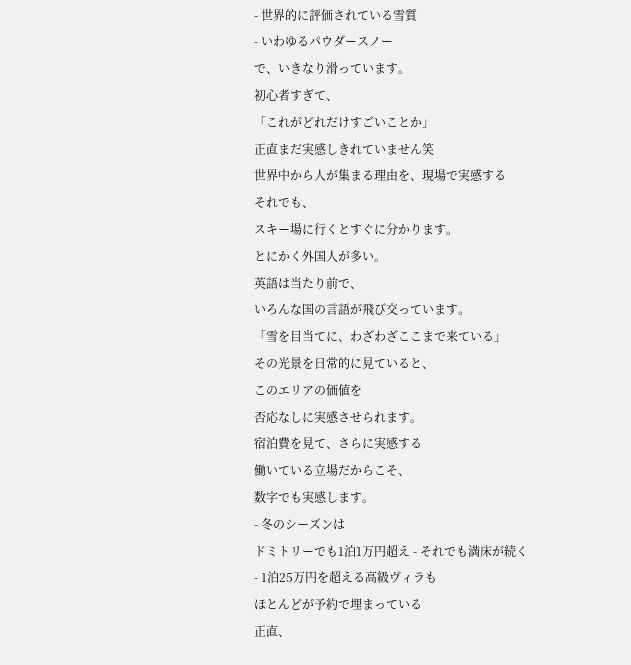- 世界的に評価されている雪質
- いわゆるパウダースノー
で、いきなり滑っています。
初心者すぎて、
「これがどれだけすごいことか」
正直まだ実感しきれていません笑
世界中から人が集まる理由を、現場で実感する
それでも、
スキー場に行くとすぐに分かります。
とにかく外国人が多い。
英語は当たり前で、
いろんな国の言語が飛び交っています。
「雪を目当てに、わざわざここまで来ている」
その光景を日常的に見ていると、
このエリアの価値を
否応なしに実感させられます。
宿泊費を見て、さらに実感する
働いている立場だからこそ、
数字でも実感します。
- 冬のシーズンは
ドミトリーでも1泊1万円超え - それでも満床が続く
- 1泊25万円を超える高級ヴィラも
ほとんどが予約で埋まっている
正直、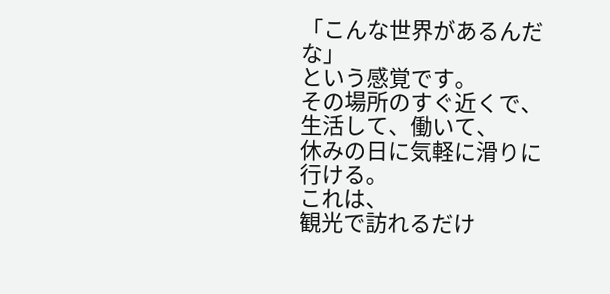「こんな世界があるんだな」
という感覚です。
その場所のすぐ近くで、
生活して、働いて、
休みの日に気軽に滑りに行ける。
これは、
観光で訪れるだけ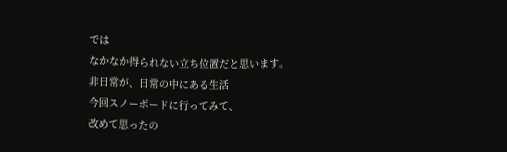では
なかなか得られない立ち位置だと思います。
非日常が、日常の中にある生活
今回スノーボードに行ってみて、
改めて思ったの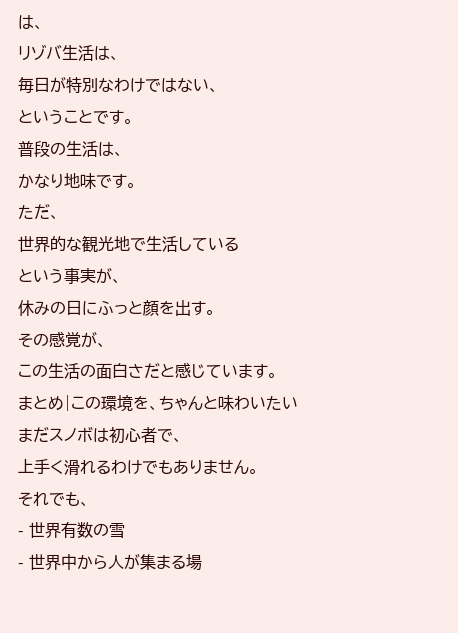は、
リゾバ生活は、
毎日が特別なわけではない、
ということです。
普段の生活は、
かなり地味です。
ただ、
世界的な観光地で生活している
という事実が、
休みの日にふっと顔を出す。
その感覚が、
この生活の面白さだと感じています。
まとめ|この環境を、ちゃんと味わいたい
まだスノボは初心者で、
上手く滑れるわけでもありません。
それでも、
- 世界有数の雪
- 世界中から人が集まる場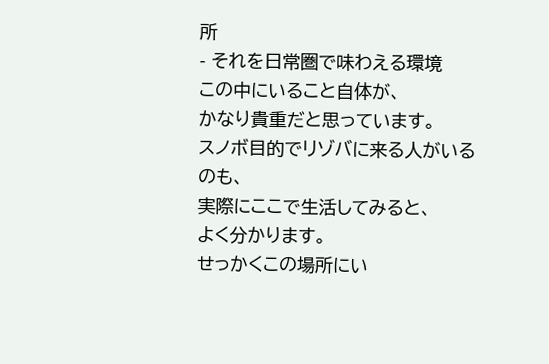所
- それを日常圏で味わえる環境
この中にいること自体が、
かなり貴重だと思っています。
スノボ目的でリゾバに来る人がいるのも、
実際にここで生活してみると、
よく分かります。
せっかくこの場所にい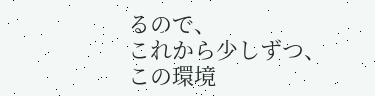るので、
これから少しずつ、
この環境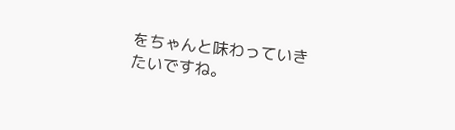をちゃんと味わっていきたいですね。